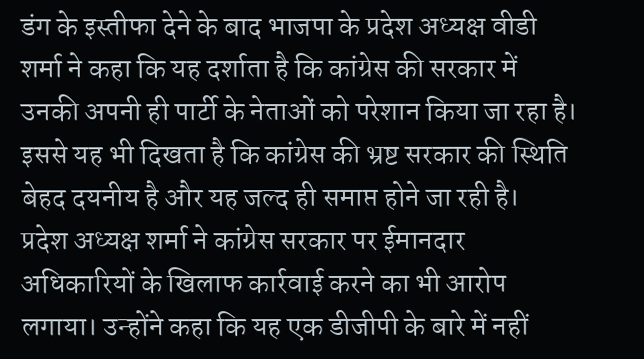डंग के इस्तीफा देने के बाद भाजपा के प्रदेश अध्यक्ष वीडी शर्मा ने कहा कि यह दर्शाता है कि कांग्रेस की सरकार में उनकी अपनी ही पार्टी के नेताओं को परेशान किया जा रहा है। इससे यह भी दिखता है कि कांग्रेस की भ्रष्ट सरकार की स्थिति बेहद दयनीय है और यह जल्द ही समाप्त होने जा रही है।
प्रदेश अध्यक्ष शर्मा ने कांग्रेस सरकार पर ईमानदार अधिकारियों के खिलाफ कार्रवाई करने का भी आरोप लगाया। उन्होंने कहा कि यह एक डीजीपी के बारे में नहीं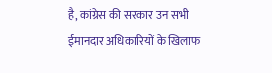है, कांग्रेस की सरकार उन सभी ईमानदार अधिकारियों के खिलाफ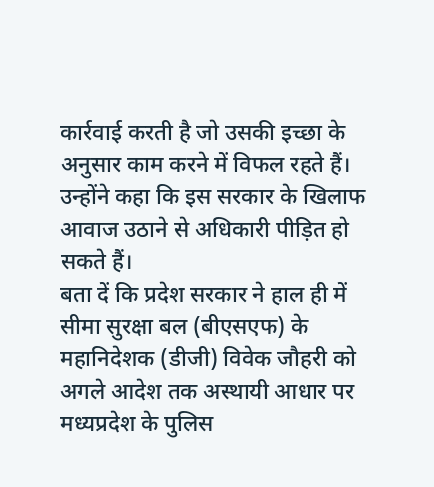कार्रवाई करती है जो उसकी इच्छा के अनुसार काम करने में विफल रहते हैं। उन्होंने कहा कि इस सरकार के खिलाफ आवाज उठाने से अधिकारी पीड़ित हो सकते हैं।
बता दें कि प्रदेश सरकार ने हाल ही में सीमा सुरक्षा बल (बीएसएफ) के महानिदेशक (डीजी) विवेक जौहरी को अगले आदेश तक अस्थायी आधार पर मध्यप्रदेश के पुलिस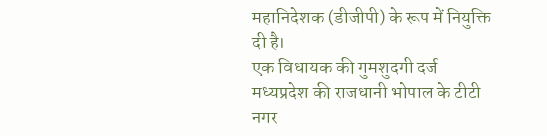महानिदेशक (डीजीपी) के रूप में नियुक्ति दी है।
एक विधायक की गुमशुदगी दर्ज
मध्यप्रदेश की राजधानी भोपाल के टीटी नगर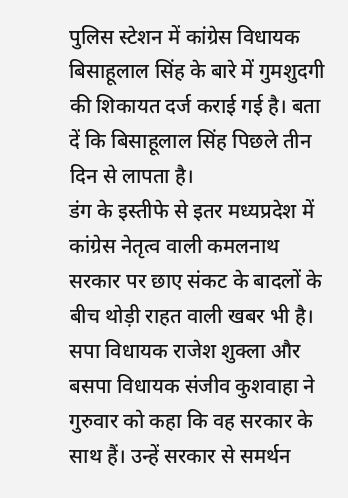पुलिस स्टेशन में कांग्रेस विधायक बिसाहूलाल सिंह के बारे में गुमशुदगी की शिकायत दर्ज कराई गई है। बता दें कि बिसाहूलाल सिंह पिछले तीन दिन से लापता है।
डंग के इस्तीफे से इतर मध्यप्रदेश में कांग्रेस नेतृत्व वाली कमलनाथ सरकार पर छाए संकट के बादलों के बीच थोड़ी राहत वाली खबर भी है। सपा विधायक राजेश शुक्ला और बसपा विधायक संजीव कुशवाहा ने गुरुवार को कहा कि वह सरकार के साथ हैं। उन्हें सरकार से समर्थन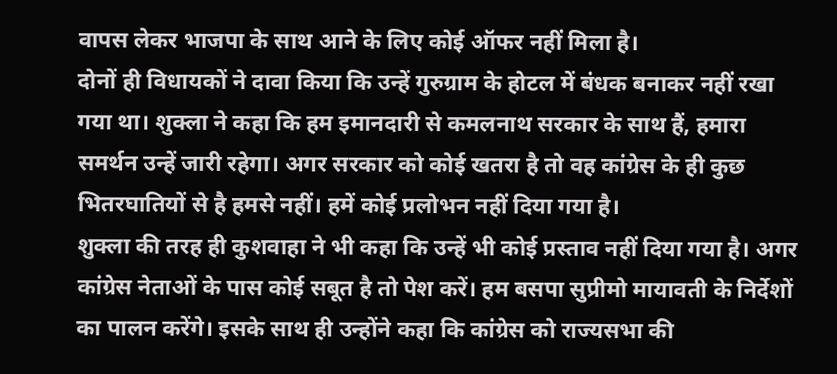वापस लेकर भाजपा के साथ आने के लिए कोई ऑफर नहीं मिला है।
दोनों ही विधायकों ने दावा किया कि उन्हें गुरुग्राम के होटल में बंधक बनाकर नहीं रखा गया था। शुक्ला ने कहा कि हम इमानदारी से कमलनाथ सरकार के साथ हैं, हमारा समर्थन उन्हें जारी रहेगा। अगर सरकार को कोई खतरा है तो वह कांग्रेस के ही कुछ भितरघातियों से है हमसे नहीं। हमें कोई प्रलोभन नहीं दिया गया है।
शुक्ला की तरह ही कुशवाहा ने भी कहा कि उन्हें भी कोई प्रस्ताव नहीं दिया गया है। अगर कांग्रेस नेताओं के पास कोई सबूत है तो पेश करें। हम बसपा सुप्रीमो मायावती के निर्देशों का पालन करेंगे। इसके साथ ही उन्होंने कहा कि कांग्रेस को राज्यसभा की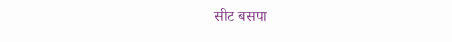सीट बसपा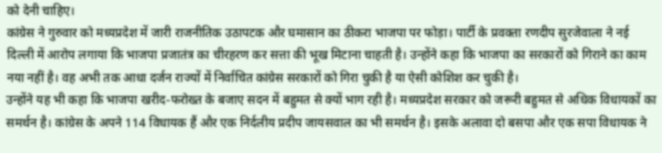को देनी चाहिए।
कांग्रेस ने गुरुवार को मध्यप्रदेश में जारी राजनीतिक उठापटक और घमासान का ठीकरा भाजपा पर फोड़ा। पार्टी के प्रवक्ता रणदीप सुरजेवाला ने नई दिल्ली में आरोप लगाया कि भाजपा प्रजातंत्र का चीरहरण कर सत्ता की भूख मिटाना चाहती है। उन्होंने कहा कि भाजपा का सरकारों को गिराने का काम नया नहीं है। वह अभी तक आधा दर्जन राज्यों में निर्वाचित कांग्रेस सरकारों को गिरा चुकी है या ऐसी कोशिश कर चुकी है।
उन्होंने यह भी कहा कि भाजपा खरीद-फरोख्त के बजाए सदन में बहुमत से क्यों भाग रही है। मध्यप्रदेश सरकार को जरूरी बहुमत से अधिक विधायकों का समर्थन है। कांग्रेस के अपने 114 विधायक हैं और एक निर्दलीय प्रदीप जायसवाल का भी समर्थन है। इसके अलावा दो बसपा और एक सपा विधायक ने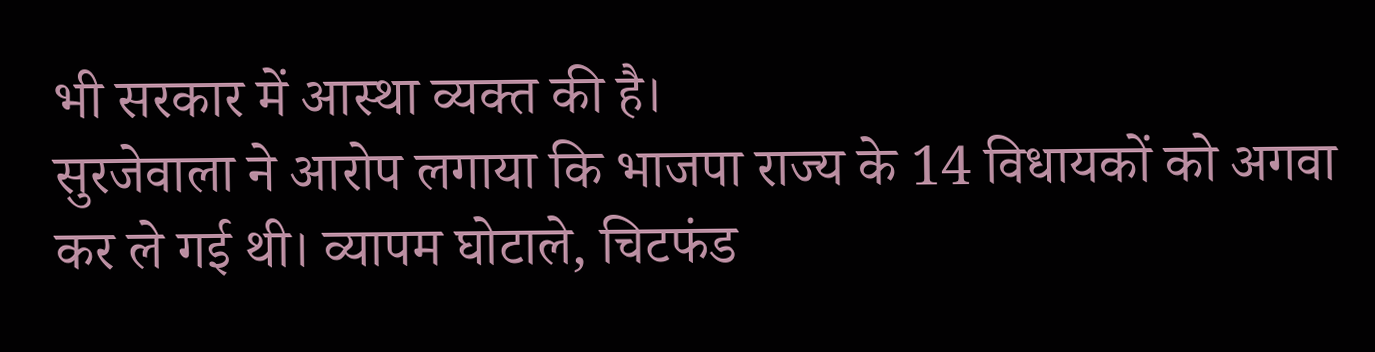भी सरकार में आस्था व्यक्त की है।
सुरजेवाला ने आरोप लगाया कि भाजपा राज्य के 14 विधायकों को अगवा कर ले गई थी। व्यापम घोटाले, चिटफंड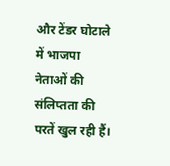और टेंडर घोटाले में भाजपा नेताओं की संलिप्तता की परतें खुल रही हैं।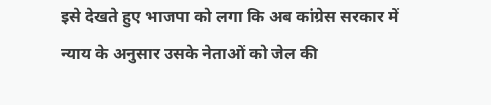इसे देखते हुए भाजपा को लगा कि अब कांग्रेस सरकार में न्याय के अनुसार उसके नेताओं को जेल की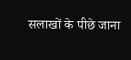सलाखों के पीछे जाना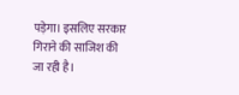पड़ेगा। इसलिए सरकार गिराने की साजिश की जा रही है।